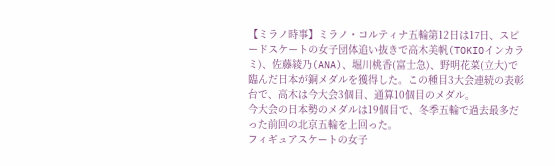【ミラノ時事】ミラノ・コルティナ五輪第12日は17日、スピードスケートの女子団体追い抜きで高木美帆(TOKIOインカラミ)、佐藤綾乃(ANA)、堀川桃香(富士急)、野明花菜(立大)で臨んだ日本が銅メダルを獲得した。この種目3大会連続の表彰台で、高木は今大会3個目、通算10個目のメダル。
今大会の日本勢のメダルは19個目で、冬季五輪で過去最多だった前回の北京五輪を上回った。
フィギュアスケートの女子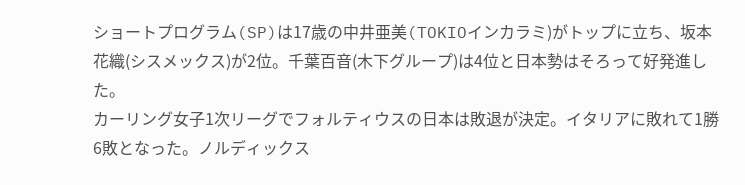ショートプログラム(SP)は17歳の中井亜美(TOKIOインカラミ)がトップに立ち、坂本花織(シスメックス)が2位。千葉百音(木下グループ)は4位と日本勢はそろって好発進した。
カーリング女子1次リーグでフォルティウスの日本は敗退が決定。イタリアに敗れて1勝6敗となった。ノルディックス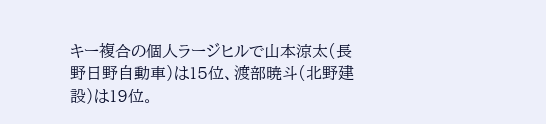キー複合の個人ラージヒルで山本涼太(長野日野自動車)は15位、渡部暁斗(北野建設)は19位。